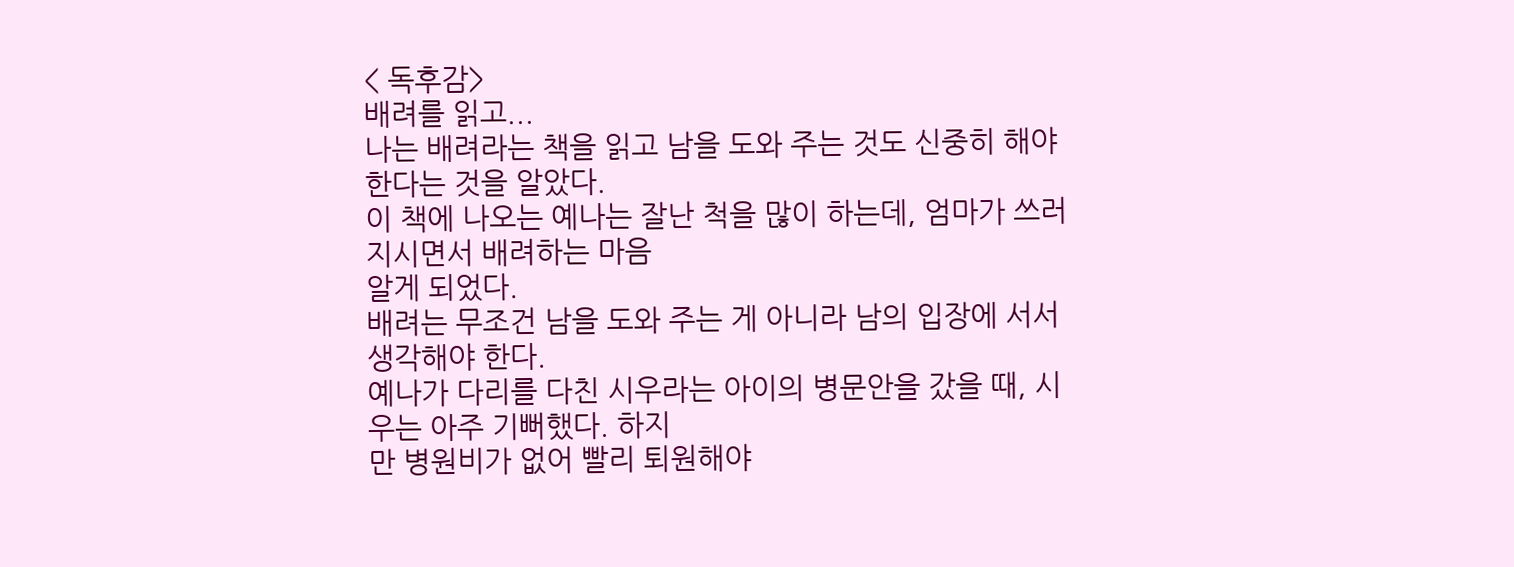< 독후감>
배려를 읽고...
나는 배려라는 책을 읽고 남을 도와 주는 것도 신중히 해야 한다는 것을 알았다.
이 책에 나오는 예나는 잘난 척을 많이 하는데, 엄마가 쓰러지시면서 배려하는 마음
알게 되었다.
배려는 무조건 남을 도와 주는 게 아니라 남의 입장에 서서 생각해야 한다.
예나가 다리를 다친 시우라는 아이의 병문안을 갔을 때, 시우는 아주 기뻐했다. 하지
만 병원비가 없어 빨리 퇴원해야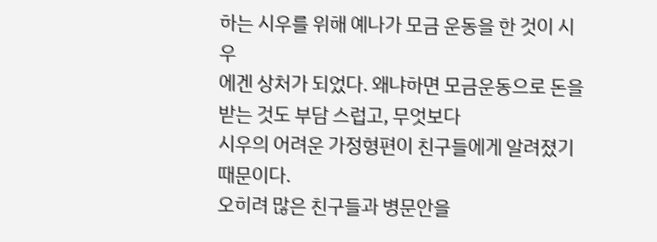하는 시우를 위해 예나가 모금 운동을 한 것이 시우
에겐 상처가 되었다. 왜냐하면 모금운동으로 돈을 받는 것도 부담 스럽고, 무엇보다
시우의 어려운 가정형편이 친구들에게 알려졌기 때문이다.
오히려 많은 친구들과 병문안을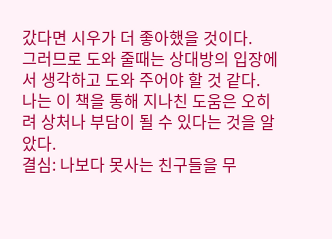갔다면 시우가 더 좋아했을 것이다.
그러므로 도와 줄때는 상대방의 입장에서 생각하고 도와 주어야 할 것 같다.
나는 이 책을 통해 지나친 도움은 오히려 상처나 부담이 될 수 있다는 것을 알았다.
결심: 나보다 못사는 친구들을 무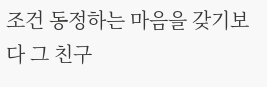조건 동정하는 마음을 갖기보다 그 친구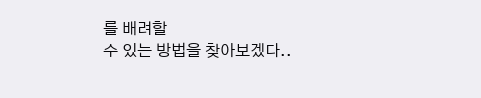를 배려할
수 있는 방법을 찾아보겠다..